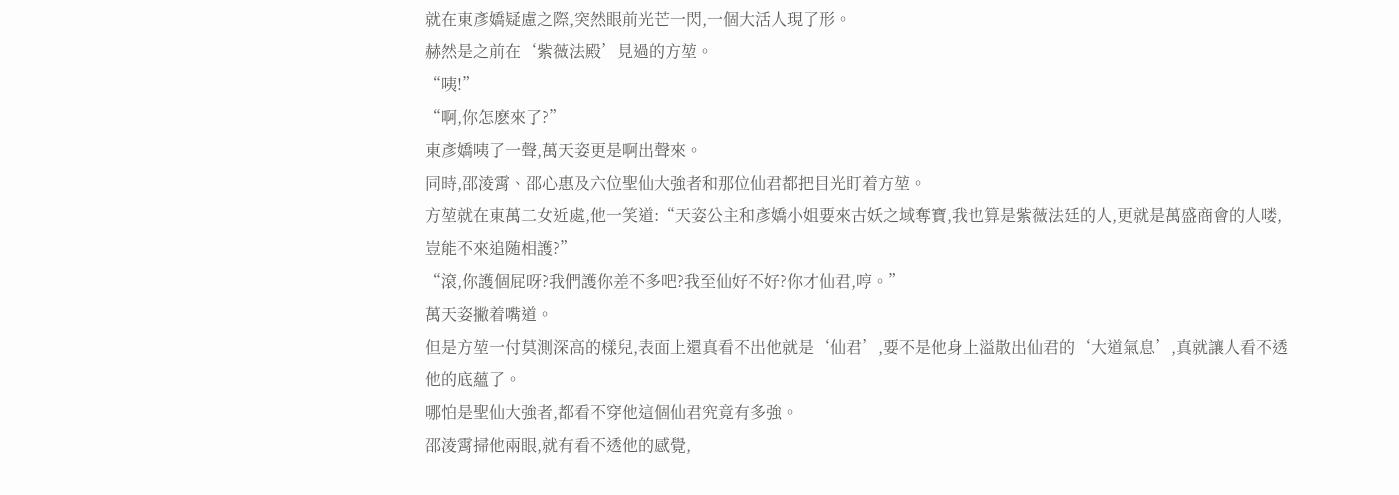就在東彥嬌疑慮之際,突然眼前光芒一閃,一個大活人現了形。
赫然是之前在‘紫薇法殿’見過的方堃。
“咦!”
“啊,你怎麽來了?”
東彥嬌咦了一聲,萬天姿更是啊出聲來。
同時,邵淩霄、邵心惠及六位聖仙大強者和那位仙君都把目光盯着方堃。
方堃就在東萬二女近處,他一笑道:“天姿公主和彥嬌小姐要來古妖之域奪寶,我也算是紫薇法廷的人,更就是萬盛商會的人喽,豈能不來追随相護?”
“滾,你護個屁呀?我們護你差不多吧?我至仙好不好?你才仙君,哼。”
萬天姿撇着嘴道。
但是方堃一付莫測深高的樣兒,表面上還真看不出他就是‘仙君’,要不是他身上溢散出仙君的‘大道氣息’,真就讓人看不透他的底蘊了。
哪怕是聖仙大強者,都看不穿他這個仙君究竟有多強。
邵淩霄掃他兩眼,就有看不透他的感覺,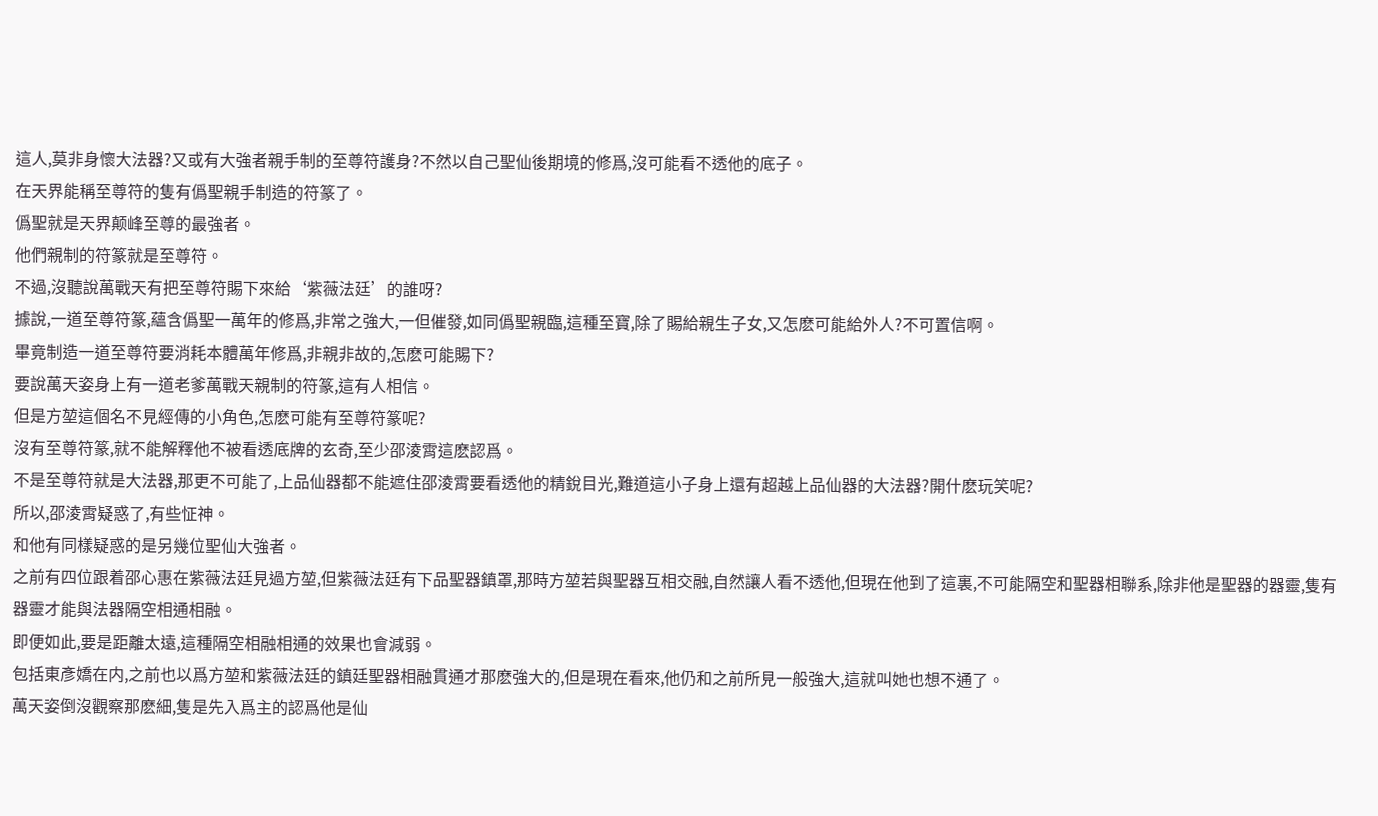這人,莫非身懷大法器?又或有大強者親手制的至尊符護身?不然以自己聖仙後期境的修爲,沒可能看不透他的底子。
在天界能稱至尊符的隻有僞聖親手制造的符篆了。
僞聖就是天界颠峰至尊的最強者。
他們親制的符篆就是至尊符。
不過,沒聽說萬戰天有把至尊符賜下來給‘紫薇法廷’的誰呀?
據說,一道至尊符篆,蘊含僞聖一萬年的修爲,非常之強大,一但催發,如同僞聖親臨,這種至寶,除了賜給親生子女,又怎麽可能給外人?不可置信啊。
畢竟制造一道至尊符要消耗本體萬年修爲,非親非故的,怎麽可能賜下?
要說萬天姿身上有一道老爹萬戰天親制的符篆,這有人相信。
但是方堃這個名不見經傳的小角色,怎麽可能有至尊符篆呢?
沒有至尊符篆,就不能解釋他不被看透底牌的玄奇,至少邵淩霄這麽認爲。
不是至尊符就是大法器,那更不可能了,上品仙器都不能遮住邵淩霄要看透他的精銳目光,難道這小子身上還有超越上品仙器的大法器?開什麽玩笑呢?
所以,邵淩霄疑惑了,有些怔神。
和他有同樣疑惑的是另幾位聖仙大強者。
之前有四位跟着邵心惠在紫薇法廷見過方堃,但紫薇法廷有下品聖器鎮罩,那時方堃若與聖器互相交融,自然讓人看不透他,但現在他到了這裏,不可能隔空和聖器相聯系,除非他是聖器的器靈,隻有器靈才能與法器隔空相通相融。
即便如此,要是距離太遠,這種隔空相融相通的效果也會減弱。
包括東彥嬌在内,之前也以爲方堃和紫薇法廷的鎮廷聖器相融貫通才那麽強大的,但是現在看來,他仍和之前所見一般強大,這就叫她也想不通了。
萬天姿倒沒觀察那麽細,隻是先入爲主的認爲他是仙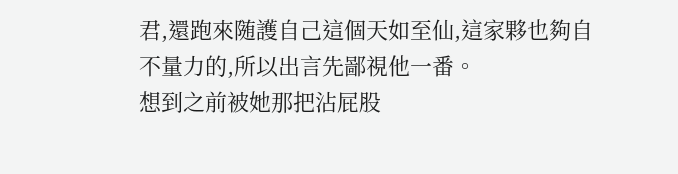君,還跑來随護自己這個天如至仙,這家夥也夠自不量力的,所以出言先鄙視他一番。
想到之前被她那把沾屁股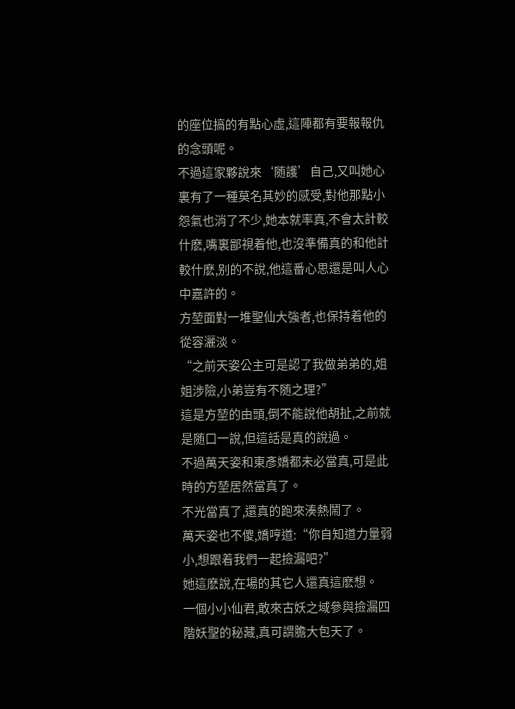的座位搞的有點心虛,這陣都有要報報仇的念頭呢。
不過這家夥說來‘随護’自己,又叫她心裏有了一種莫名其妙的感受,對他那點小怨氣也消了不少,她本就率真,不會太計較什麽,嘴裏鄙視着他,也沒準備真的和他計較什麽,别的不說,他這番心思還是叫人心中嘉許的。
方堃面對一堆聖仙大強者,也保持着他的從容灑淡。
“之前天姿公主可是認了我做弟弟的,姐姐涉險,小弟豈有不随之理?”
這是方堃的由頭,倒不能說他胡扯,之前就是随口一說,但這話是真的說過。
不過萬天姿和東彥嬌都未必當真,可是此時的方堃居然當真了。
不光當真了,還真的跑來湊熱鬧了。
萬天姿也不傻,嬌哼道:“你自知道力量弱小,想跟着我們一起撿漏吧?”
她這麽說,在場的其它人還真這麽想。
一個小小仙君,敢來古妖之域參與撿漏四階妖聖的秘藏,真可謂膽大包天了。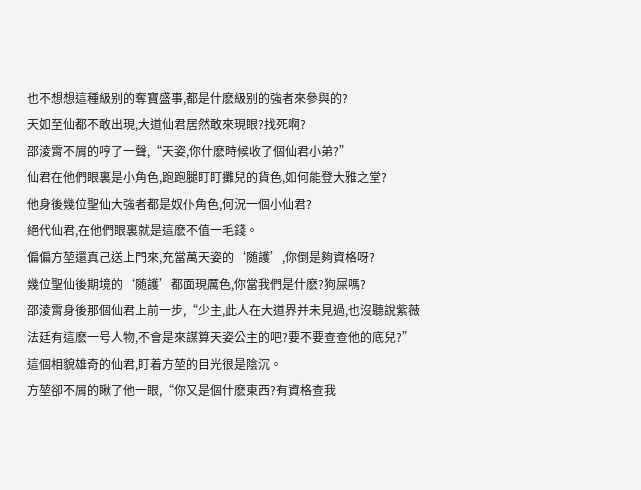也不想想這種級别的奪寶盛事,都是什麽級别的強者來參與的?
天如至仙都不敢出現,大道仙君居然敢來現眼?找死啊?
邵淩霄不屑的哼了一聲,“天姿,你什麽時候收了個仙君小弟?”
仙君在他們眼裏是小角色,跑跑腿盯盯攤兒的貨色,如何能登大雅之堂?
他身後幾位聖仙大強者都是奴仆角色,何況一個小仙君?
絕代仙君,在他們眼裏就是這麽不值一毛錢。
偏偏方堃還真己送上門來,充當萬天姿的‘随護’,你倒是夠資格呀?
幾位聖仙後期境的‘随護’都面現厲色,你當我們是什麽?狗屎嗎?
邵淩霄身後那個仙君上前一步,“少主,此人在大道界并未見過,也沒聽說紫薇法廷有這麽一号人物,不會是來謀算天姿公主的吧?要不要查查他的底兒?”
這個相貌雄奇的仙君,盯着方堃的目光很是陰沉。
方堃卻不屑的瞅了他一眼,“你又是個什麽東西?有資格查我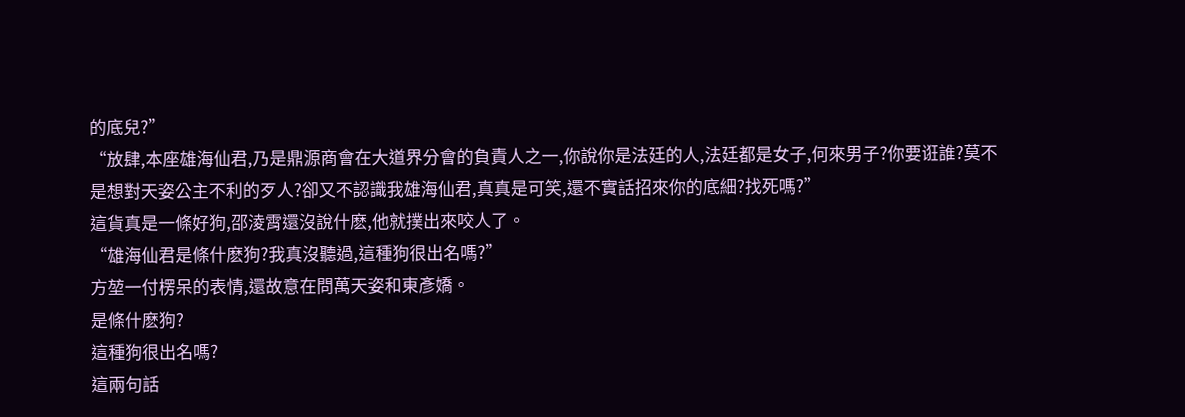的底兒?”
“放肆,本座雄海仙君,乃是鼎源商會在大道界分會的負責人之一,你說你是法廷的人,法廷都是女子,何來男子?你要诳誰?莫不是想對天姿公主不利的歹人?卻又不認識我雄海仙君,真真是可笑,還不實話招來你的底細?找死嗎?”
這貨真是一條好狗,邵淩霄還沒說什麽,他就撲出來咬人了。
“雄海仙君是條什麽狗?我真沒聽過,這種狗很出名嗎?”
方堃一付楞呆的表情,還故意在問萬天姿和東彥嬌。
是條什麽狗?
這種狗很出名嗎?
這兩句話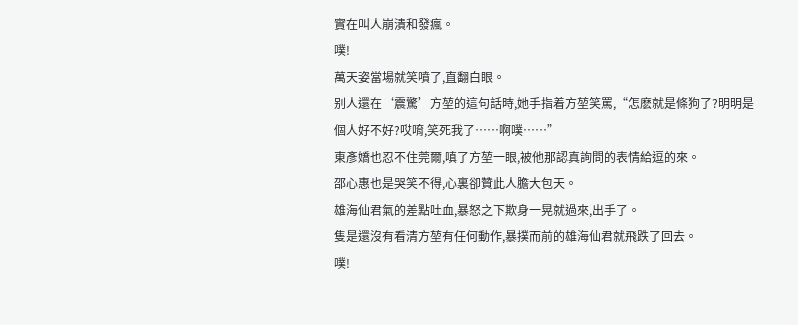實在叫人崩潰和發瘋。
噗!
萬天姿當場就笑噴了,直翻白眼。
别人還在‘震驚’方堃的這句話時,她手指着方堃笑罵,“怎麽就是條狗了?明明是個人好不好?哎唷,笑死我了……啊噗……”
東彥嬌也忍不住莞爾,嗔了方堃一眼,被他那認真詢問的表情給逗的來。
邵心惠也是哭笑不得,心裏卻贊此人膽大包天。
雄海仙君氣的差點吐血,暴怒之下欺身一晃就過來,出手了。
隻是還沒有看清方堃有任何動作,暴撲而前的雄海仙君就飛跌了回去。
噗!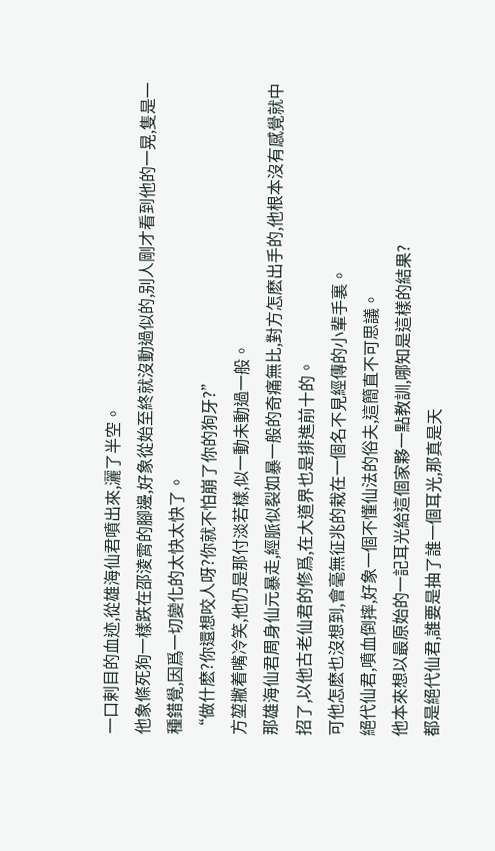一口剌目的血迹,從雄海仙君噴出來,灑了半空。
他象條死狗一樣跌在邵淩霄的腳邊,好象從始至終就沒動過似的,别人剛才看到他的一晃,隻是一種錯覺,因爲一切變化的太快太快了。
“做什麽?你還想咬人呀?你就不怕崩了你的狗牙?”
方堃撇着嘴冷笑,他仍是那付淡若樣,似一動未動過一般。
那雄海仙君周身仙元暴走,經脈似裂如暴一般的奇痛無比,對方怎麽出手的,他根本沒有感覺就中招了,以他古老仙君的修爲,在大道界也是排進前十的。
可他怎麽也沒想到,會毫無征兆的栽在一個名不見經傳的小輩手裏。
絕代仙君,噴血倒摔,好象一個不懂仙法的俗夫,這簡直不可思議。
他本來想以最原始的一記耳光給這個家夥一點教訓,哪知是這樣的結果?
都是絕代仙君,誰要是抽了誰一個耳光,那真是天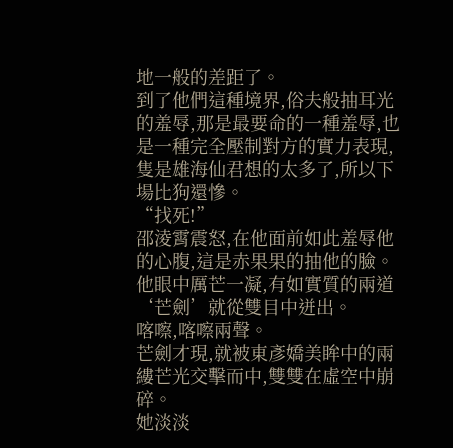地一般的差距了。
到了他們這種境界,俗夫般抽耳光的羞辱,那是最要命的一種羞辱,也是一種完全壓制對方的實力表現,隻是雄海仙君想的太多了,所以下場比狗還慘。
“找死!”
邵淩霄震怒,在他面前如此羞辱他的心腹,這是赤果果的抽他的臉。
他眼中厲芒一凝,有如實質的兩道‘芒劍’就從雙目中迸出。
喀嚓,喀嚓兩聲。
芒劍才現,就被東彥嬌美眸中的兩縷芒光交擊而中,雙雙在虛空中崩碎。
她淡淡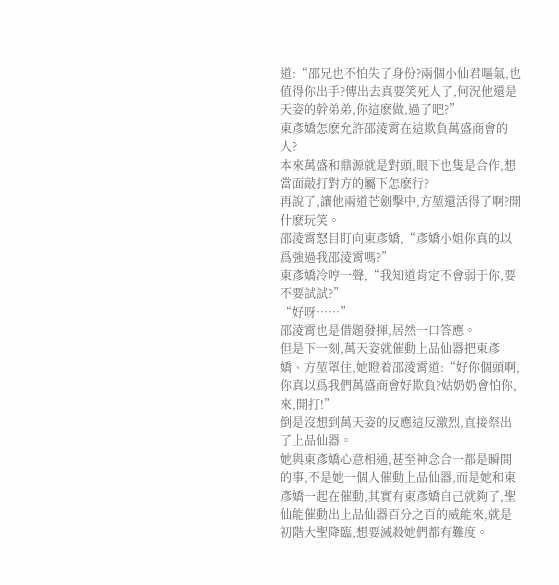道:“邵兄也不怕失了身份?兩個小仙君嘔氣,也值得你出手?傳出去真要笑死人了,何況他還是天姿的幹弟弟,你這麽做,過了吧?”
東彥嬌怎麽允許邵淩霄在這欺負萬盛商會的人?
本來萬盛和鼎源就是對頭,眼下也隻是合作,想當面敲打對方的屬下怎麽行?
再說了,讓他兩道芒劍擊中,方堃還活得了啊?開什麽玩笑。
邵淩霄怒目盯向東彥嬌,“彥嬌小姐你真的以爲強過我邵淩霄嗎?”
東彥嬌冷哼一聲,“我知道肯定不會弱于你,要不要試試?”
“好呀……”
邵淩霄也是借題發揮,居然一口答應。
但是下一刻,萬天姿就催動上品仙器把東彥嬌、方堃罩住,她瞪着邵淩霄道:“好你個頭啊,你真以爲我們萬盛商會好欺負?姑奶奶會怕你,來,開打!”
倒是沒想到萬天姿的反應這反激烈,直接祭出了上品仙器。
她與東彥嬌心意相通,甚至神念合一都是瞬間的事,不是她一個人催動上品仙器,而是她和東彥嬌一起在催動,其實有東彥嬌自己就夠了,聖仙能催動出上品仙器百分之百的威能來,就是初階大聖降臨,想要滅殺她們都有難度。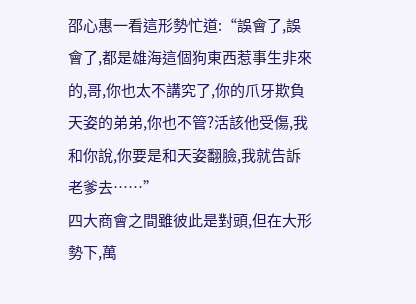邵心惠一看這形勢忙道:“誤會了,誤會了,都是雄海這個狗東西惹事生非來的,哥,你也太不講究了,你的爪牙欺負天姿的弟弟,你也不管?活該他受傷,我和你說,你要是和天姿翻臉,我就告訴老爹去……”
四大商會之間雖彼此是對頭,但在大形勢下,萬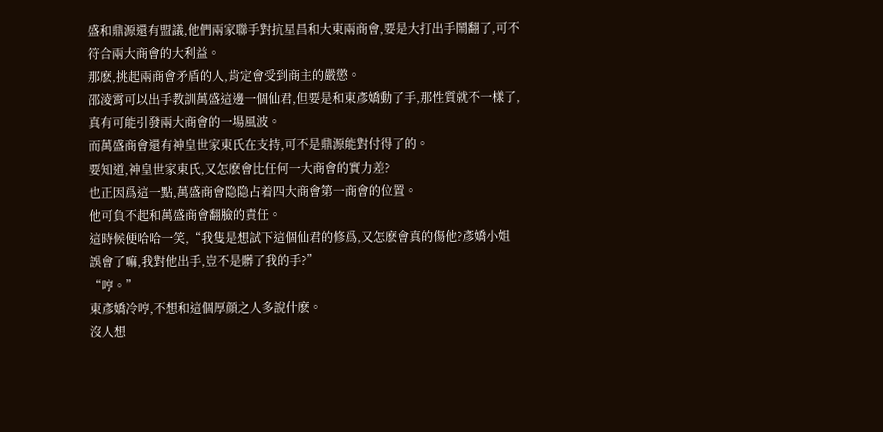盛和鼎源還有盟議,他們兩家聯手對抗星昌和大東兩商會,要是大打出手鬧翻了,可不符合兩大商會的大利益。
那麽,挑起兩商會矛盾的人,肯定會受到商主的嚴懲。
邵淩霄可以出手教訓萬盛這邊一個仙君,但要是和東彥嬌動了手,那性質就不一樣了,真有可能引發兩大商會的一場風波。
而萬盛商會還有神皇世家東氏在支持,可不是鼎源能對付得了的。
要知道,神皇世家東氏,又怎麽會比任何一大商會的實力差?
也正因爲這一點,萬盛商會隐隐占着四大商會第一商會的位置。
他可負不起和萬盛商會翻臉的責任。
這時候便哈哈一笑,“我隻是想試下這個仙君的修爲,又怎麽會真的傷他?彥嬌小姐誤會了嘛,我對他出手,豈不是髒了我的手?”
“哼。”
東彥嬌冷哼,不想和這個厚顔之人多說什麽。
沒人想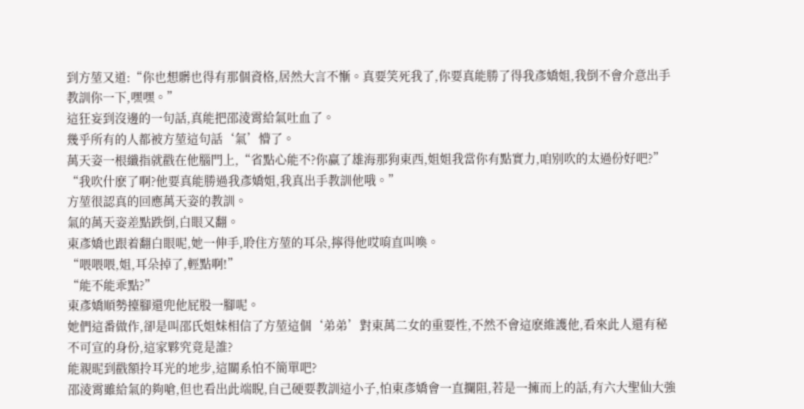到方堃又道:“你也想髒也得有那個資格,居然大言不慚。真要笑死我了,你要真能勝了得我彥嬌姐,我倒不會介意出手教訓你一下,嘿嘿。”
這狂妄到沒邊的一句話,真能把邵淩霄給氣吐血了。
幾乎所有的人都被方堃這句話‘氣’懵了。
萬天姿一根纖指就戳在他腦門上,“省點心能不?你赢了雄海那狗東西,姐姐我當你有點實力,咱别吹的太過份好吧?”
“我吹什麽了啊?他要真能勝過我彥嬌姐,我真出手教訓他哦。”
方堃很認真的回應萬天姿的教訓。
氣的萬天姿差點跌倒,白眼又翻。
東彥嬌也跟着翻白眼呢,她一伸手,聆住方堃的耳朵,擰得他哎唷直叫喚。
“喂喂喂,姐,耳朵掉了,輕點啊!”
“能不能乖點?”
東彥嬌順勢擡腳還兜他屁股一腳呢。
她們這番做作,卻是叫邵氏姐妹相信了方堃這個‘弟弟’對東萬二女的重要性,不然不會這麽維護他,看來此人還有秘不可宣的身份,這家夥究竟是誰?
能親昵到戳額拎耳光的地步,這關系怕不簡單吧?
邵淩霄雖給氣的夠嗆,但也看出此端睨,自己硬要教訓這小子,怕東彥嬌會一直攔阻,若是一擁而上的話,有六大聖仙大強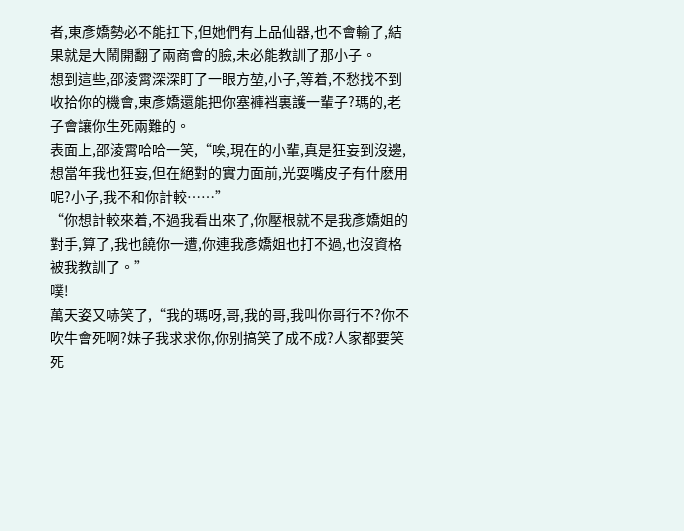者,東彥嬌勢必不能扛下,但她們有上品仙器,也不會輸了,結果就是大鬧開翻了兩商會的臉,未必能教訓了那小子。
想到這些,邵淩霄深深盯了一眼方堃,小子,等着,不愁找不到收拾你的機會,東彥嬌還能把你塞褲裆裏護一輩子?瑪的,老子會讓你生死兩難的。
表面上,邵淩霄哈哈一笑,“唉,現在的小輩,真是狂妄到沒邊,想當年我也狂妄,但在絕對的實力面前,光耍嘴皮子有什麽用呢?小子,我不和你計較……”
“你想計較來着,不過我看出來了,你壓根就不是我彥嬌姐的對手,算了,我也饒你一遭,你連我彥嬌姐也打不過,也沒資格被我教訓了。”
噗!
萬天姿又哧笑了,“我的瑪呀,哥,我的哥,我叫你哥行不?你不吹牛會死啊?妹子我求求你,你别搞笑了成不成?人家都要笑死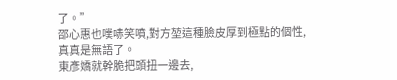了。”
邵心惠也噗哧笑噴,對方堃這種臉皮厚到極點的個性,真真是無語了。
東彥嬌就幹脆把頭扭一邊去,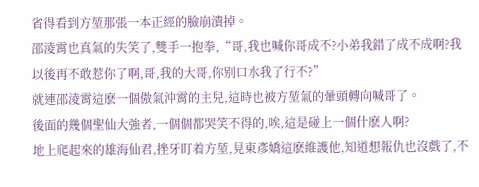省得看到方堃那張一本正經的臉崩潰掉。
邵淩霄也真氣的失笑了,雙手一抱拳,“哥,我也喊你哥成不?小弟我錯了成不成啊?我以後再不敢惹你了啊,哥,我的大哥,你别口水我了行不?”
就連邵淩霄這麽一個傲氣沖霄的主兒,這時也被方堃氣的暈頭轉向喊哥了。
後面的幾個聖仙大強者,一個個都哭笑不得的,唉,這是碰上一個什麽人啊?
地上爬起來的雄海仙君,挫牙盯着方堃,見東彥嬌這麽維護他,知道想報仇也沒戲了,不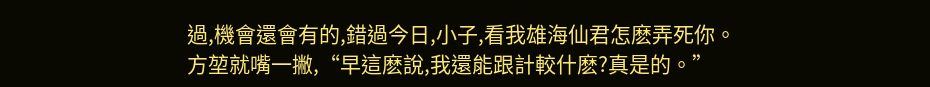過,機會還會有的,錯過今日,小子,看我雄海仙君怎麽弄死你。
方堃就嘴一撇,“早這麽說,我還能跟計較什麽?真是的。”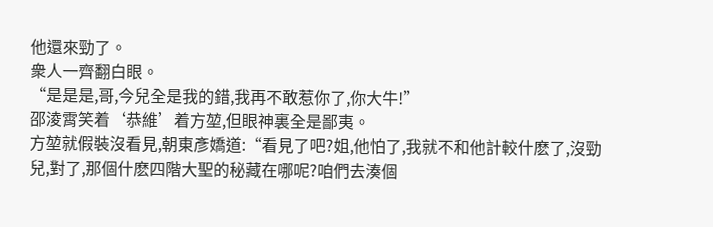他還來勁了。
衆人一齊翻白眼。
“是是是,哥,今兒全是我的錯,我再不敢惹你了,你大牛!”
邵淩霄笑着‘恭維’着方堃,但眼神裏全是鄙夷。
方堃就假裝沒看見,朝東彥嬌道:“看見了吧?姐,他怕了,我就不和他計較什麽了,沒勁兒,對了,那個什麽四階大聖的秘藏在哪呢?咱們去湊個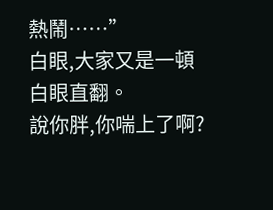熱鬧……”
白眼,大家又是一頓白眼直翻。
說你胖,你喘上了啊?